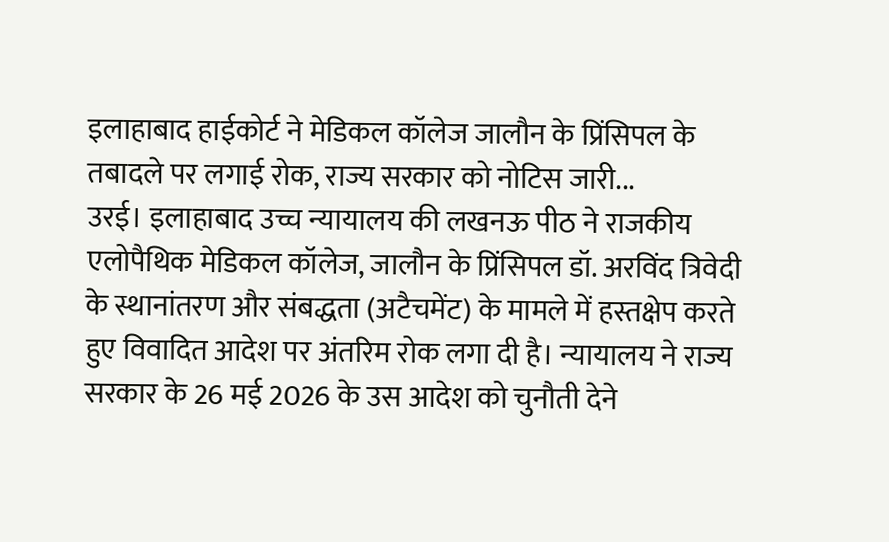इलाहाबाद हाईकोर्ट ने मेडिकल कॉलेज जालौन के प्रिंसिपल के तबादले पर लगाई रोक, राज्य सरकार को नोटिस जारी...
उरई। इलाहाबाद उच्च न्यायालय की लखनऊ पीठ ने राजकीय एलोपैथिक मेडिकल कॉलेज, जालौन के प्रिंसिपल डॉ. अरविंद त्रिवेदी के स्थानांतरण और संबद्धता (अटैचमेंट) के मामले में हस्तक्षेप करते हुए विवादित आदेश पर अंतरिम रोक लगा दी है। न्यायालय ने राज्य सरकार के 26 मई 2026 के उस आदेश को चुनौती देने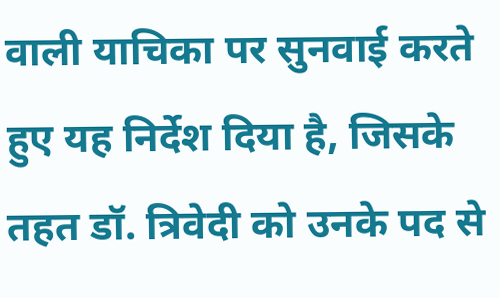वाली याचिका पर सुनवाई करते हुए यह निर्देश दिया है, जिसके तहत डॉ. त्रिवेदी को उनके पद से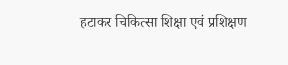हटाकर चिकित्सा शिक्षा एवं प्रशिक्षण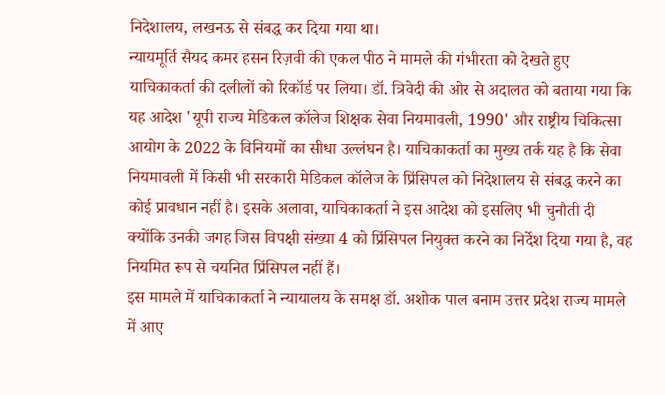निदेशालय, लखनऊ से संबद्ध कर दिया गया था।
न्यायमूर्ति सैयद कमर हसन रिज़वी की एकल पीठ ने मामले की गंभीरता को देखते हुए याचिकाकर्ता की दलीलों को रिकॉर्ड पर लिया। डॉ. त्रिवेदी की ओर से अदालत को बताया गया कि यह आदेश 'यूपी राज्य मेडिकल कॉलेज शिक्षक सेवा नियमावली, 1990' और राष्ट्रीय चिकित्सा आयोग के 2022 के विनियमों का सीधा उल्लंघन है। याचिकाकर्ता का मुख्य तर्क यह है कि सेवा नियमावली में किसी भी सरकारी मेडिकल कॉलेज के प्रिंसिपल को निदेशालय से संबद्ध करने का कोई प्रावधान नहीं है। इसके अलावा, याचिकाकर्ता ने इस आदेश को इसलिए भी चुनौती दी क्योंकि उनकी जगह जिस विपक्षी संख्या 4 को प्रिंसिपल नियुक्त करने का निर्देश दिया गया है, वह नियमित रूप से चयनित प्रिंसिपल नहीं हैं।
इस मामले में याचिकाकर्ता ने न्यायालय के समक्ष डॉ. अशोक पाल बनाम उत्तर प्रदेश राज्य मामले में आए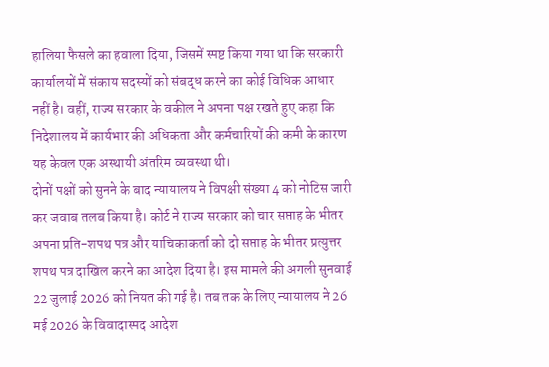हालिया फैसले का हवाला दिया, जिसमें स्पष्ट किया गया था कि सरकारी कार्यालयों में संकाय सदस्यों को संबद्ध करने का कोई विधिक आधार नहीं है। वहीं, राज्य सरकार के वकील ने अपना पक्ष रखते हुए कहा कि निदेशालय में कार्यभार की अधिकता और कर्मचारियों की कमी के कारण यह केवल एक अस्थायी अंतरिम व्यवस्था थी।
दोनों पक्षों को सुनने के बाद न्यायालय ने विपक्षी संख्या 4 को नोटिस जारी कर जवाब तलब किया है। कोर्ट ने राज्य सरकार को चार सप्ताह के भीतर अपना प्रति-शपथ पत्र और याचिकाकर्ता को दो सप्ताह के भीतर प्रत्युत्तर शपथ पत्र दाखिल करने का आदेश दिया है। इस मामले की अगली सुनवाई 22 जुलाई 2026 को नियत की गई है। तब तक के लिए न्यायालय ने 26 मई 2026 के विवादास्पद आदेश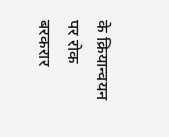के क्रियान्वयन पर रोक बरकरार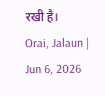रखी है।
Orai, Jalaun | Jun 6, 2026